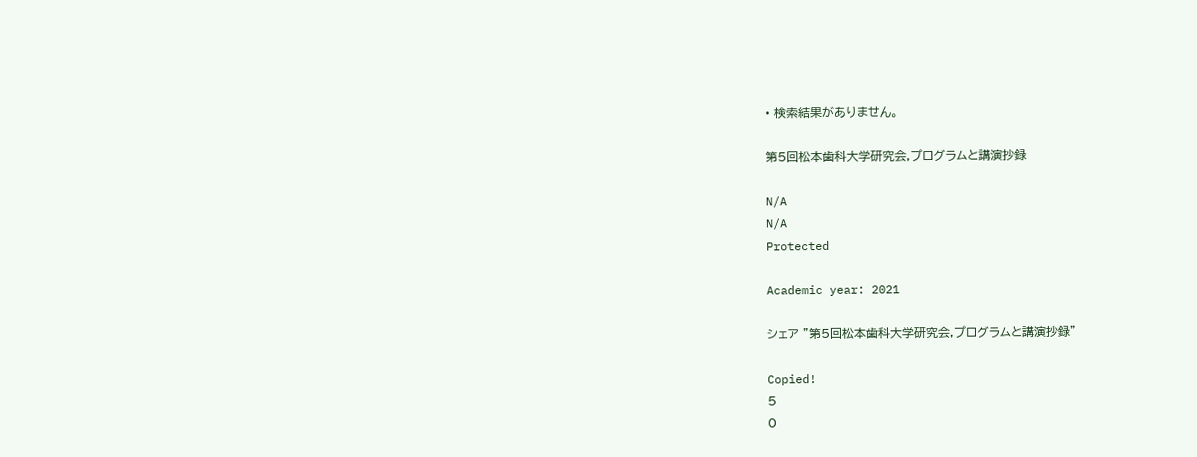• 検索結果がありません。

第5回松本歯科大学研究会,プログラムと講演抄録

N/A
N/A
Protected

Academic year: 2021

シェア "第5回松本歯科大学研究会,プログラムと講演抄録"

Copied!
5
0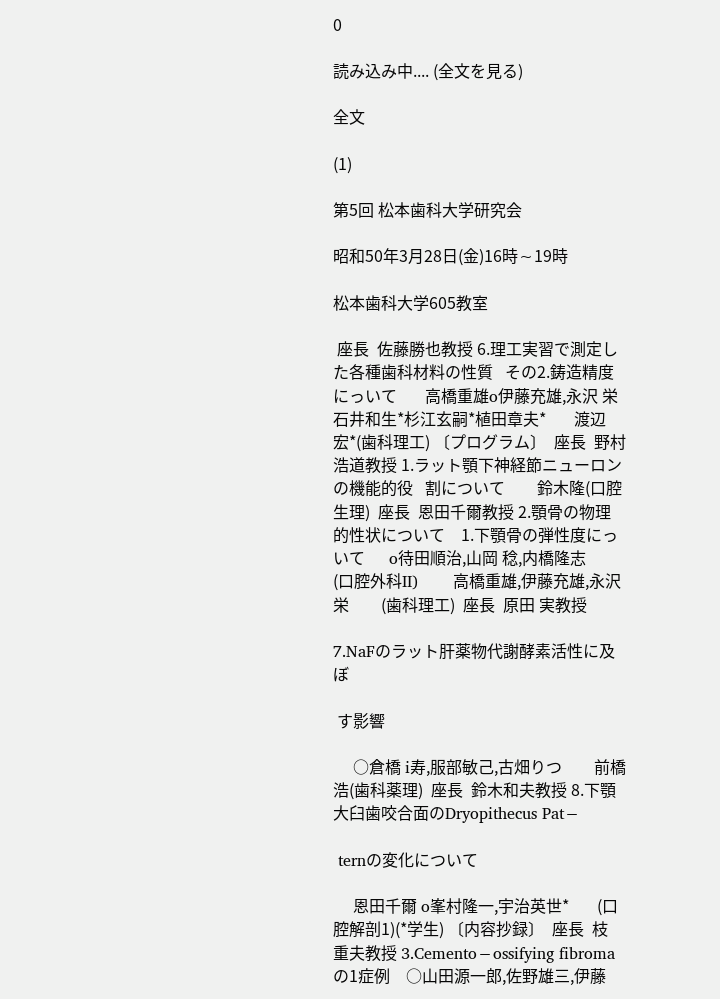0

読み込み中.... (全文を見る)

全文

(1)

第5回 松本歯科大学研究会

昭和50年3月28日(金)16時∼19時

松本歯科大学605教室

 座長  佐藤勝也教授 6.理工実習で測定した各種歯科材料の性質   その2.鋳造精度にっいて       高橋重雄o伊藤充雄,永沢 栄       石井和生*杉江玄嗣*植田章夫*       渡辺 宏*(歯科理工) 〔プログラム〕  座長  野村浩道教授 1.ラット顎下神経節ニューロンの機能的役   割について        鈴木隆(口腔生理)  座長  恩田千爾教授 2.顎骨の物理的性状について    1.下顎骨の弾性度にっいて      o待田順治,山岡 稔,内橋隆志       (口腔外科II)       高橋重雄,伊藤充雄,永沢 栄        (歯科理工)  座長  原田 実教授

7.NaFのラット肝薬物代謝酵素活性に及ぼ

 す影響

     ○倉橋 i寿,服部敏己,古畑りつ        前橋 浩(歯科薬理)  座長  鈴木和夫教授 8.下顎大臼歯咬合面のDryopithecus Pat−

 ternの変化について

     恩田千爾 o峯村隆一,宇治英世*       (口腔解剖1)(*学生) 〔内容抄録〕  座長  枝 重夫教授 3.Cemento−ossifying fibromaの1症例    ○山田源一郎,佐野雄三,伊藤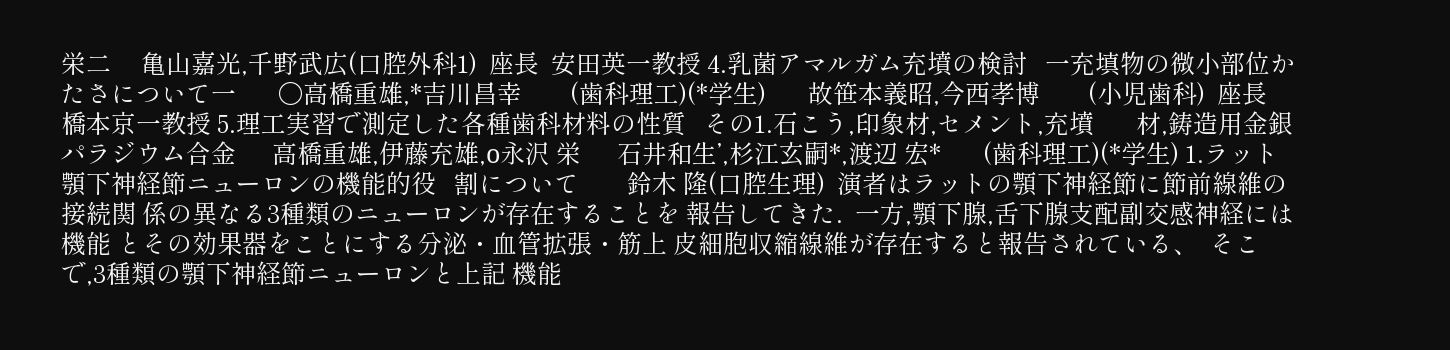栄二     亀山嘉光,千野武広(口腔外科1)  座長  安田英一教授 4.乳菌アマルガム充墳の検討   一充填物の微小部位かたさについて一       〇高橋重雄,*吉川昌幸        (歯科理工)(*学生)       故笹本義昭,今西孝博        (小児歯科)  座長  橋本京一教授 5.理工実習で測定した各種歯科材料の性質   その1.石こう,印象材,セメント,充墳       材,鋳造用金銀パラジウム合金      高橋重雄,伊藤充雄,o永沢 栄      石井和生’,杉江玄嗣*,渡辺 宏*       (歯科理工)(*学生) 1.ラット顎下神経節ニューロンの機能的役   割について        鈴木 隆(口腔生理)  演者はラットの顎下神経節に節前線維の接続関 係の異なる3種類のニューロンが存在することを 報告してきた.  一方,顎下腺,舌下腺支配副交感神経には機能 とその効果器をことにする分泌・血管拡張・筋上 皮細胞収縮線維が存在すると報告されている、  そこで,3種類の顎下神経節ニューロンと上記 機能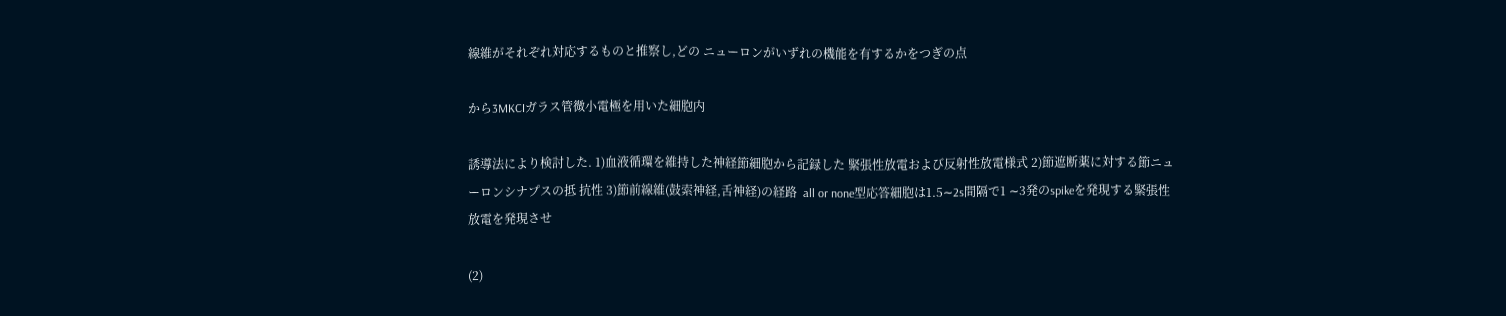線維がそれぞれ対応するものと推察し,どの ニューロンがいずれの機能を有するかをつぎの点

から3MKCIガラス管微小電極を用いた細胞内

誘導法により検討した. 1)血液循環を維持した神経節細胞から記録した 緊張性放電および反射性放電様式 2)節遮断薬に対する節ニューロンシナプスの抵 抗性 3)節前線維(鼓索神経,舌神経)の経路  all or none型応答細胞は1.5∼2s間隔で1 ∼3発のspikeを発現する緊張性放電を発現させ

(2)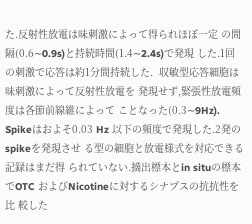た.反射性放電は味刺激によって得られほぼ一定 の間隔(0.6∼0.9s)と持続時間(1.4∼2.4s)で発現 した.1回の刺激で応答は約1分間持続した.  収敏型応答細胞は味刺激によって反射性放電を 発現せず,緊張性放電頻度は各節前線維によって ことなった(0.3∼9Hz). Spikeはおよそ0.03 Hz 以下の頻度で発現した.2発のspikeを発現させ る型の細胞と放電様式を対応できる記録はまだ得 られていない.摘出標本とin situの標本でOTC およびNicotineに対するシナプスの抗抗性を比 較した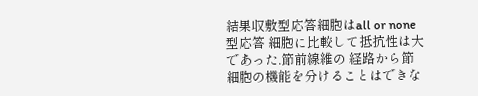結果収敷型応答細胞はall or none型応答 細胞に比較して抵抗性は大であった.節前線維の 経路から節細胞の機能を分けることはできな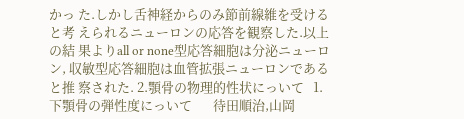かっ た.しかし舌神経からのみ節前線維を受けると考 えられるニューロンの応答を観察した.以上の結 果よりall or none型応答細胞は分泌ニューロン, 収敏型応答細胞は血管拡張ニューロンであると推 察された. 2.顎骨の物理的性状にっいて   1.下顎骨の弾性度にっいて       待田順治,山岡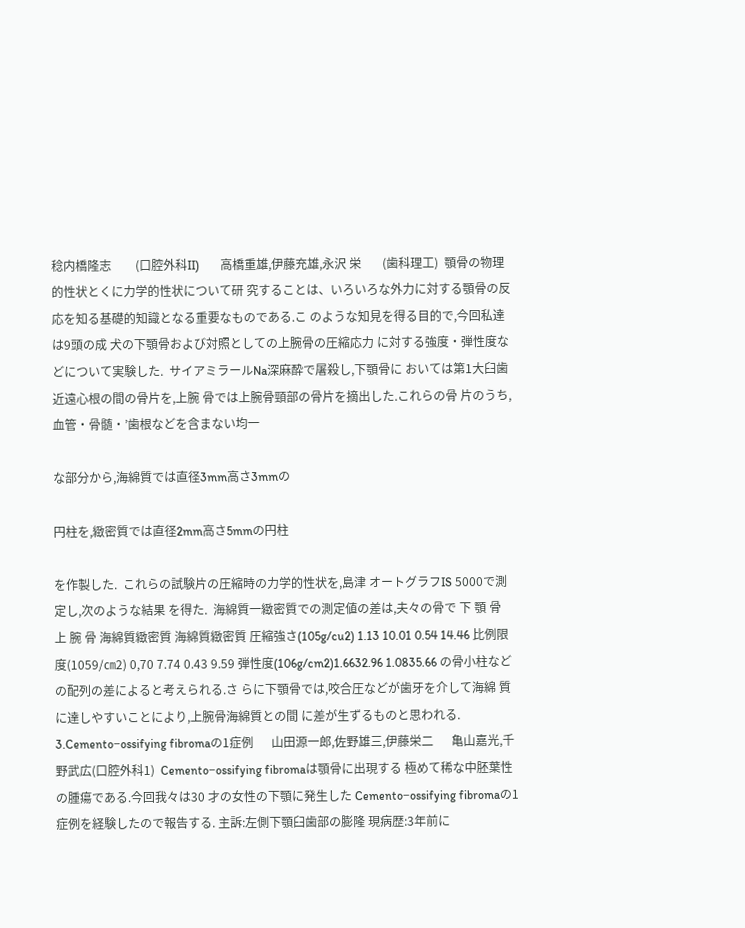稔内橋隆志        (口腔外科II)       高橋重雄,伊藤充雄,永沢 栄       (歯科理工)  顎骨の物理的性状とくに力学的性状について研 究することは、いろいろな外力に対する顎骨の反 応を知る基礎的知識となる重要なものである.こ のような知見を得る目的で,今回私達は9頭の成 犬の下顎骨および対照としての上腕骨の圧縮応力 に対する強度・弾性度などについて実験した.  サイアミラールNa深麻酔で屠殺し,下顎骨に おいては第1大臼歯近遠心根の間の骨片を,上腕 骨では上腕骨頸部の骨片を摘出した.これらの骨 片のうち,血管・骨髄・’歯根などを含まない均一

な部分から,海綿質では直径3mm高さ3mmの

円柱を,緻密質では直径2mm高さ5mmの円柱

を作製した.  これらの試験片の圧縮時の力学的性状を,島津 オートグラフIS 5000で測定し,次のような結果 を得た.  海綿質一緻密質での測定値の差は,夫々の骨で 下 顎 骨  上 腕 骨 海綿質緻密質 海綿質緻密質 圧縮強さ(105g/cu2) 1.13 10.01 0.54 14.46 比例限度(1059/㎝2) 0,70 7.74 0.43 9.59 弾性度(106g/cm2)1.6632.96 1.0835.66 の骨小柱などの配列の差によると考えられる.さ らに下顎骨では,咬合圧などが歯牙を介して海綿 質に達しやすいことにより,上腕骨海綿質との間 に差が生ずるものと思われる. 3.Cemento−ossifying fibromaの1症例      山田源一郎,佐野雄三,伊藤栄二      亀山嘉光,千野武広(口腔外科1)  Cemento−ossifying fibromaは顎骨に出現する 極めて稀な中胚葉性の腫瘍である.今回我々は30 才の女性の下顎に発生した Cemento−ossifying fibromaの1症例を経験したので報告する. 主訴:左側下顎臼歯部の膨隆 現病歴:3年前に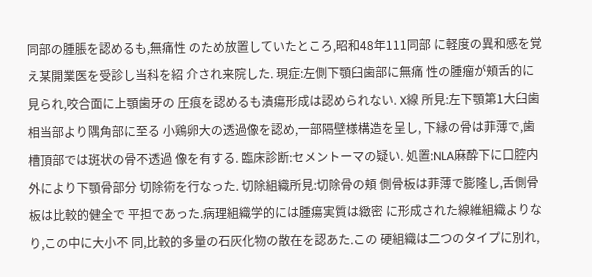同部の腫脹を認めるも,無痛性 のため放置していたところ,昭和48年111同部 に軽度の異和感を覚え某開業医を受診し当科を紹 介され来院した. 現症:左側下顎臼歯部に無痛 性の腫瘤が頬舌的に見られ,咬合面に上顎歯牙の 圧痕を認めるも潰瘍形成は認められない. X線 所見:左下顎第1大臼歯相当部より隅角部に至る 小鶏卵大の透過像を認め,一部隔壁様構造を呈し, 下縁の骨は菲薄で,歯槽頂部では斑状の骨不透過 像を有する. 臨床診断:セメントーマの疑い. 処置:NLA麻酔下に口腔内外により下顎骨部分 切除術を行なった. 切除組織所見:切除骨の頬 側骨板は菲薄で膨隆し,舌側骨板は比較的健全で 平担であった.病理組織学的には腫瘍実質は緻密 に形成された線維組織よりなり,この中に大小不 同,比較的多量の石灰化物の散在を認あた.この 硬組織は二つのタイプに別れ,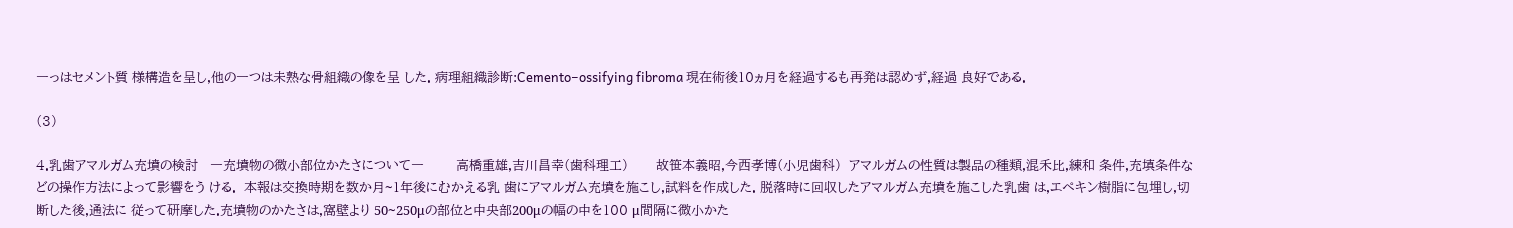一っはセメント質 様構造を呈し,他の一つは未熟な骨組織の像を呈 した. 病理組織診断:Cemento−ossifying fibroma 現在術後10ヵ月を経過するも再発は認めず,経過 良好である.

(3)

4.乳歯アマルガム充墳の検討   一充墳物の微小部位かたさについて一        高橋重雄,吉川昌幸(歯科理工)       故笹本義昭,今西孝博(小児歯科)  アマルガムの性質は製品の種類,混禾比,練和 条件,充填条件などの操作方法によって影響をう ける.  本報は交換時期を数か月∼1年後にむかえる乳 歯にアマルガム充墳を施こし,試料を作成した. 脱落時に回収したアマルガム充墳を施こした乳歯 は,エペキン樹脂に包埋し,切断した後,通法に 従って研摩した.充墳物のかたさは,窩壁より 50∼250μの部位と中央部200μの幅の中を100 μ間隔に微小かた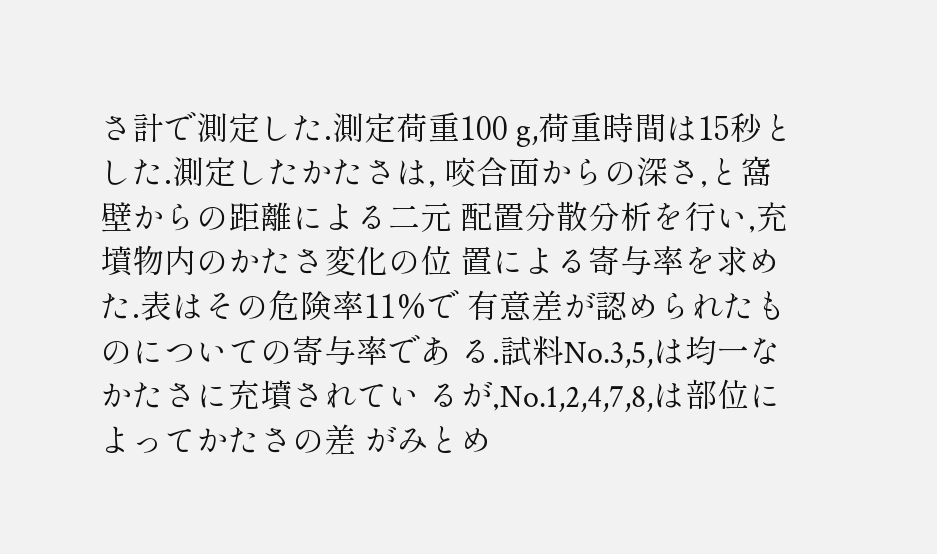さ計で測定した.測定荷重100 g,荷重時間は15秒とした.測定したかたさは, 咬合面からの深さ,と窩壁からの距離による二元 配置分散分析を行い,充墳物内のかたさ変化の位 置による寄与率を求めた.表はその危険率11%で 有意差が認められたものについての寄与率であ る.試料No.3,5,は均一なかたさに充墳されてい るが,No.1,2,4,7,8,は部位によってかたさの差 がみとめ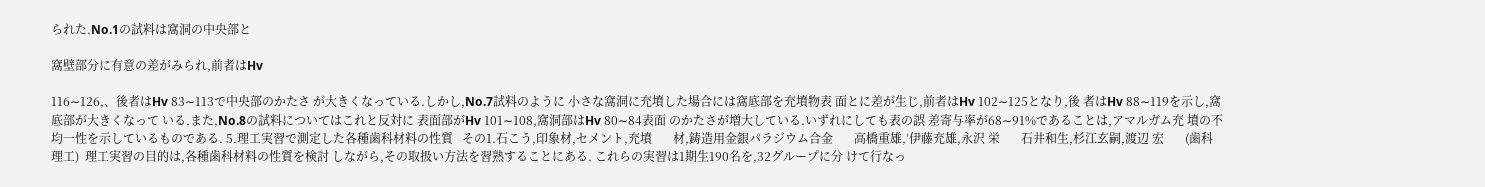られた.No.1の試料は窩洞の中央部と

窩壁部分に有意の差がみられ,前者はHv

116∼126,、後者はHv 83∼113で中央部のかたさ が大きくなっている.しかし,No.7試料のように 小さな窩洞に充墳した場合には窩底部を充墳物表 面とに差が生じ,前者はHv 102∼125となり,後 者はHv 88∼119を示し,窩底部が大きくなって いる.また,No.8の試料についてはこれと反対に 表面部がHv 101∼108,窩洞部はHv 80∼84表面 のかたさが増大している.いずれにしても表の誤 差寄与率が68∼91%であることは,アマルガム充 墳の不均一性を示しているものである. 5.理工実習で測定した各種歯科材料の性質   その1.石こう,印象材,セメント,充墳       材,鋳造用金銀パラジウム合金       高橋重雄,’伊藤充雄,永沢 栄       石井和生,杉江玄嗣,渡辺 宏       (歯科理工)  理工実習の目的は,各種歯科材料の性質を検討 しながら,その取扱い方法を習熟することにある. これらの実習は1期生190名を,32グループに分 けて行なっ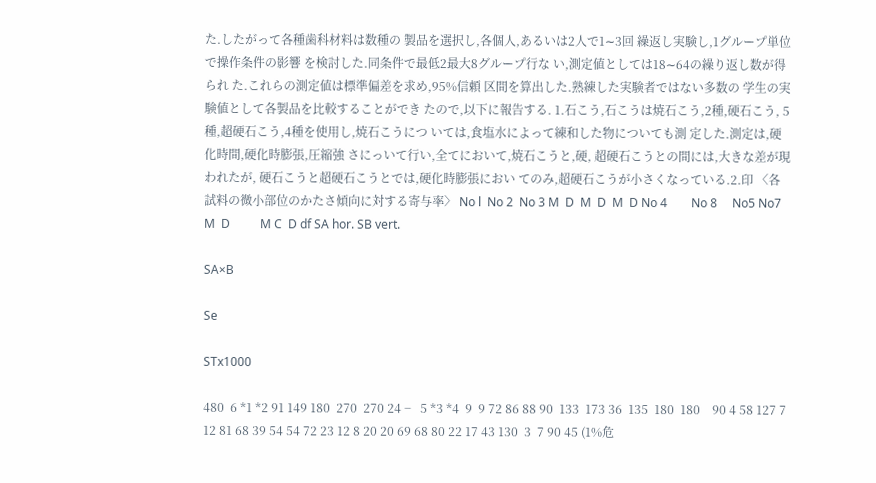た.したがって各種歯科材料は数種の 製品を選択し,各個人,あるいは2人で1∼3回 繰返し実験し,1グループ単位で操作条件の影響 を検討した.同条件で最低2最大8グループ行な い,測定値としては18∼64の繰り返し数が得られ た.これらの測定値は標準偏差を求め,95%信頼 区間を算出した.熟練した実験者ではない多数の 学生の実験値として各製品を比較することができ たので,以下に報告する. 1.石こう,石こうは焼石こう,2種,硬石こう, 5種,超硬石こう,4種を使用し,焼石こうにつ いては,食塩水によって練和した物についても測 定した.測定は,硬化時間,硬化時膨張,圧縮強 さにっいて行い,全てにおいて,焼石こうと,硬, 超硬石こうとの間には,大きな差が現われたが, 硬石こうと超硬石こうとでは,硬化時膨張におい てのみ,超硬石こうが小さくなっている.2.印 〈各試料の微小部位のかたさ傾向に対する寄与率〉 No l  No 2  No 3 M  D  M  D  M  D No 4        No 8     No5 No7 M  D          M C  D df SA hor. SB vert.

SA×B

Se

STx1000

480  6 *1 *2 91 149 180  270  270 24 −   5 *3 *4  9  9 72 86 88 90  133  173 36  135  180  180    90 4 58 127 7 12 81 68 39 54 54 72 23 12 8 20 20 69 68 80 22 17 43 130  3  7 90 45 (1%危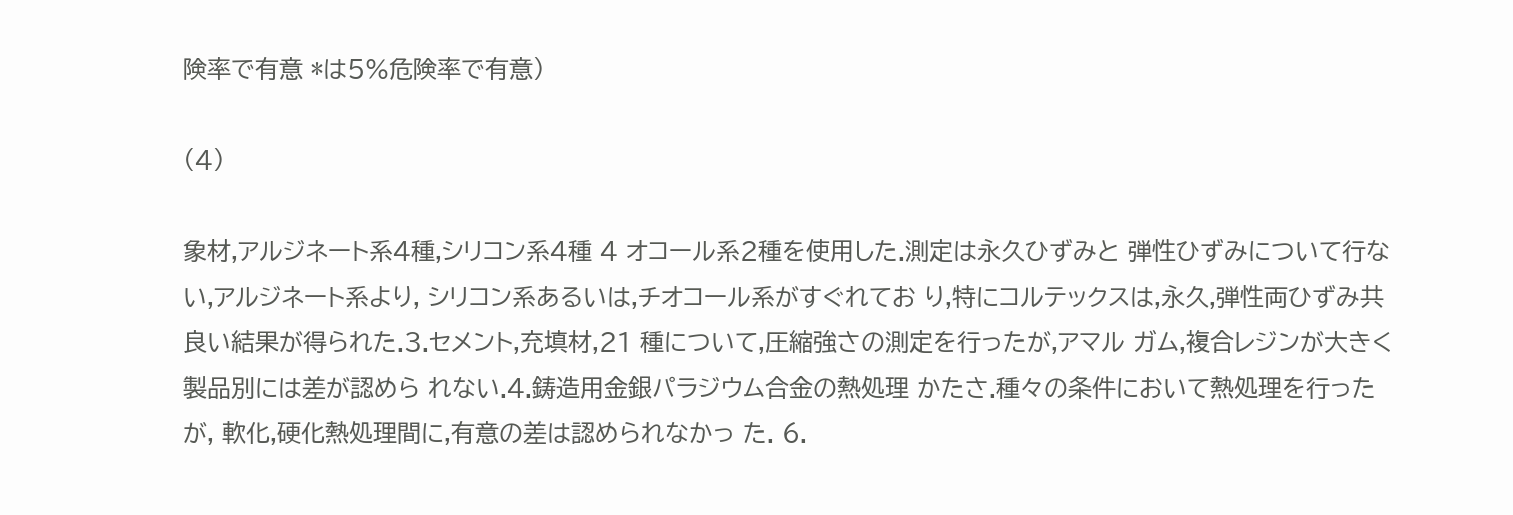険率で有意 *は5%危険率で有意)

(4)

象材,アルジネート系4種,シリコン系4種 4 オコール系2種を使用した.測定は永久ひずみと 弾性ひずみについて行ない,アルジネート系より, シリコン系あるいは,チオコール系がすぐれてお り,特にコルテックスは,永久,弾性両ひずみ共 良い結果が得られた.3.セメント,充填材,21 種について,圧縮強さの測定を行ったが,アマル ガム,複合レジンが大きく製品別には差が認めら れない.4.鋳造用金銀パラジウム合金の熱処理 かたさ.種々の条件において熱処理を行ったが, 軟化,硬化熱処理間に,有意の差は認められなかっ た. 6.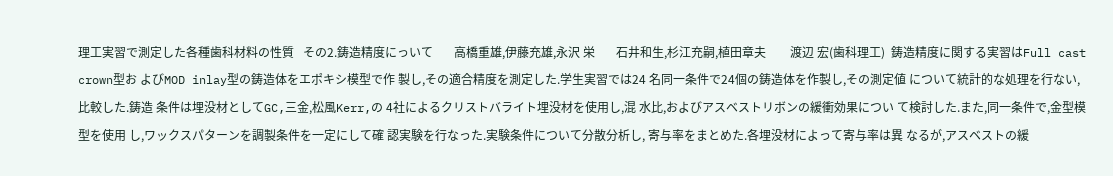理工実習で測定した各種歯科材料の性質   その2.鋳造精度にっいて       高橋重雄,伊藤充雄,永沢 栄       石井和生,杉江充嗣,植田章夫        渡辺 宏(歯科理工)  鋳造精度に関する実習はFull cast crown型お よびMOD inlay型の鋳造体をエポキシ模型で作 製し,その適合精度を測定した.学生実習では24 名同一条件で24個の鋳造体を作製し,その測定値 について統計的な処理を行ない,比較した.鋳造 条件は埋没材としてGC,三金,松風Kerr,の 4社によるクリストバライト埋没材を使用し,混 水比,およびアスベストリボンの緩衝効果につい て検討した.また,同一条件で,金型模型を使用 し,ワックスパターンを調製条件を一定にして確 認実験を行なった.実験条件について分散分析し, 寄与率をまとめた.各埋没材によって寄与率は異 なるが,アスベストの緩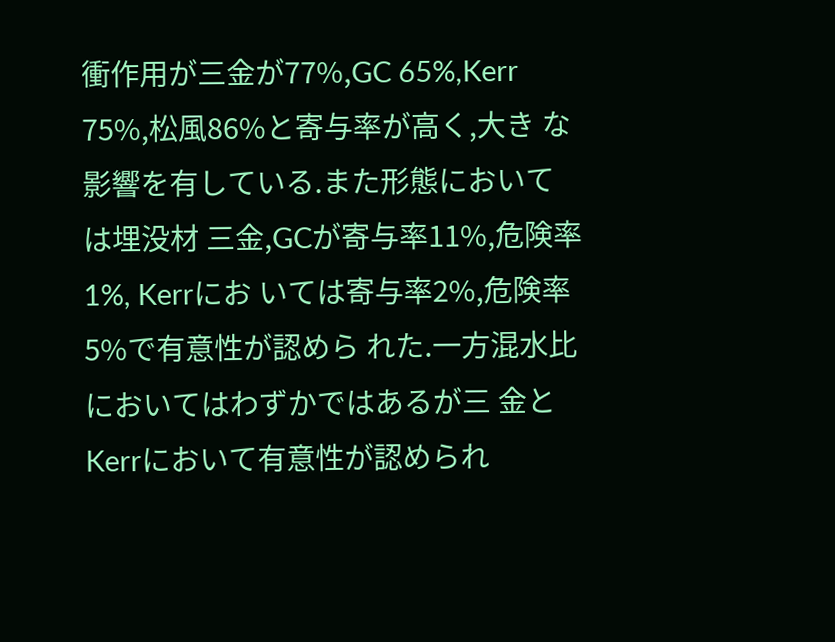衝作用が三金が77%,GC 65%,Kerr 75%,松風86%と寄与率が高く,大き な影響を有している.また形態においては埋没材 三金,GCが寄与率11%,危険率1%, Kerrにお いては寄与率2%,危険率5%で有意性が認めら れた.一方混水比においてはわずかではあるが三 金とKerrにおいて有意性が認められ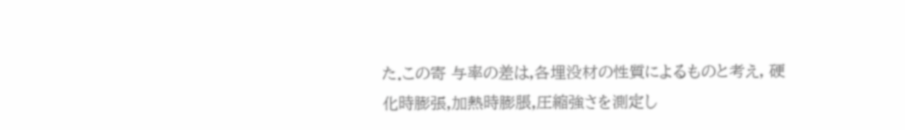た.この寄 与率の差は,各埋没材の性質によるものと考え, 硬化時膨張,加熱時膨脹,圧縮強さを測定し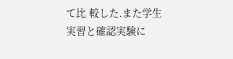て比 較した.また学生実習と確認実験に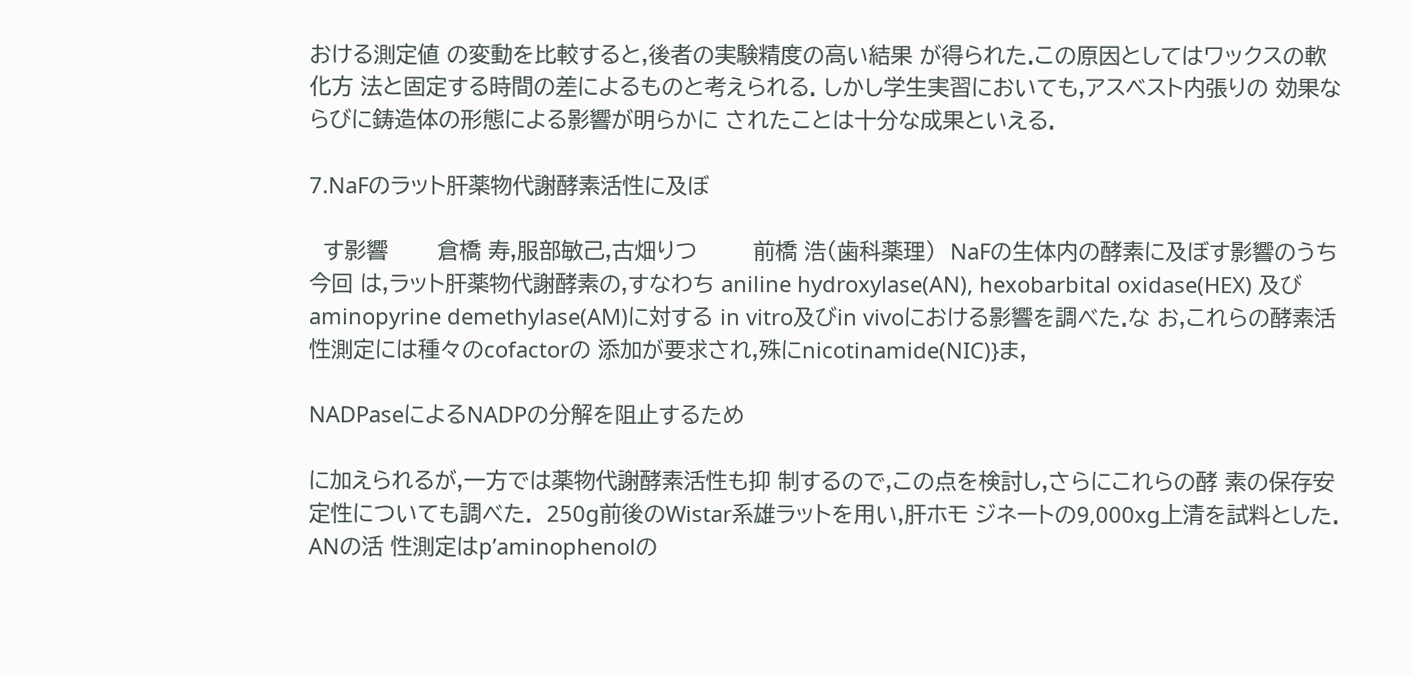おける測定値 の変動を比較すると,後者の実験精度の高い結果 が得られた.この原因としてはワックスの軟化方 法と固定する時間の差によるものと考えられる. しかし学生実習においても,アスベスト内張りの 効果ならびに鋳造体の形態による影響が明らかに されたことは十分な成果といえる.

7.NaFのラット肝薬物代謝酵素活性に及ぼ

  す影響       倉橋 寿,服部敏己,古畑りつ        前橋 浩(歯科薬理)  NaFの生体内の酵素に及ぼす影響のうち今回 は,ラット肝薬物代謝酵素の,すなわち aniline hydroxylase(AN), hexobarbital oxidase(HEX) 及びaminopyrine demethylase(AM)に対する in vitro及びin vivoにおける影響を調べた.な お,これらの酵素活性測定には種々のcofactorの 添加が要求され,殊にnicotinamide(NIC)}ま,

NADPaseによるNADPの分解を阻止するため

に加えられるが,一方では薬物代謝酵素活性も抑 制するので,この点を検討し,さらにこれらの酵 素の保存安定性についても調べた.  250g前後のWistar系雄ラットを用い,肝ホモ ジネートの9,000xg上清を試料とした. ANの活 性測定はp’aminophenolの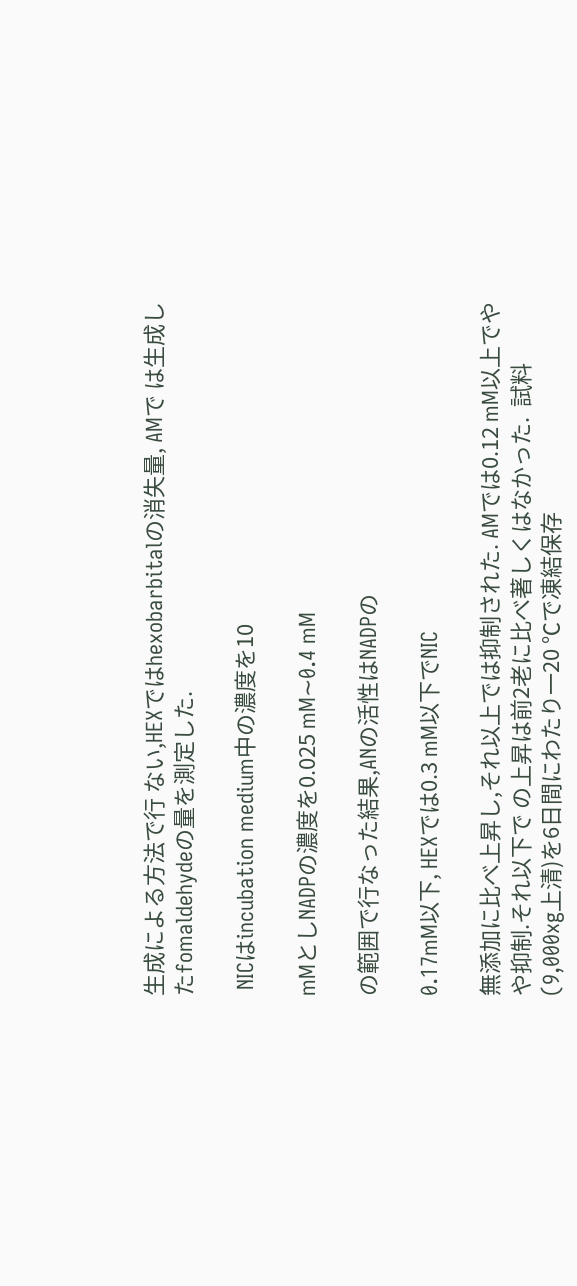生成による方法で行 ない,HEXではhexobarbitalの消失量, AMで は生成したfomaldehydeの量を測定した.

 NICはincubation medium中の濃度を10

mMとしNADPの濃度を0.025 mM∼0.4 mM

の範囲で行なった結果,ANの活性はNADPの

0.17mM以下, HEXでは0.3 mM以下でNIC

無添加に比べ上昇し,それ以上では抑制された. AMでは0.12 mM以上でやや抑制.それ以下で の上昇は前2老に比べ著しくはなかった.  試料(9,000xg上清)を6日間にわたり一20 ℃で凍結保存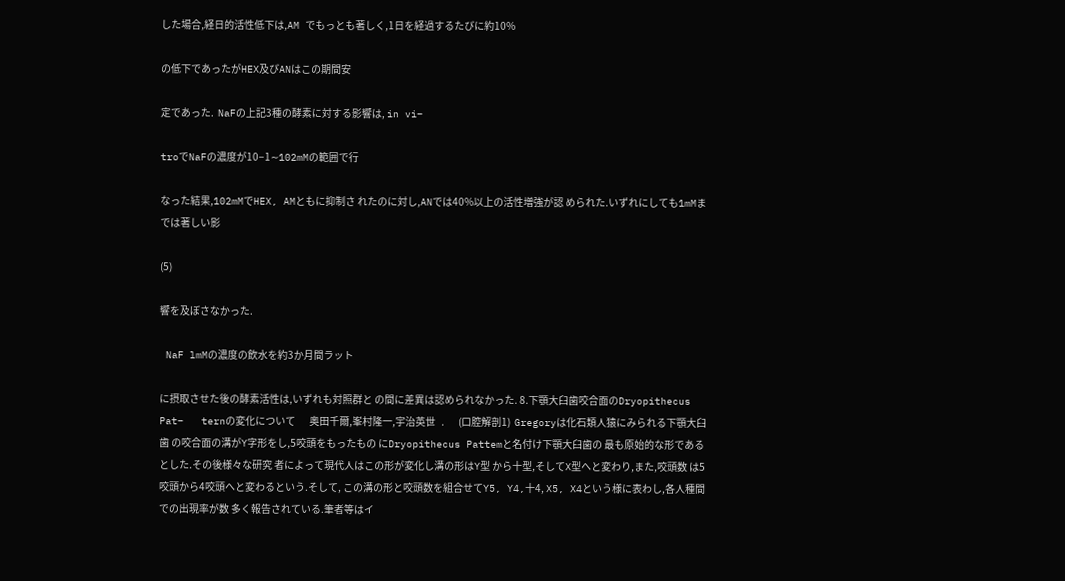した場合,経日的活性低下は,AM でもっとも著しく,1日を経過するたびに約10%

の低下であったがHEX及びANはこの期間安

定であった.  NaFの上記3種の酵素に対する影響は, in vi−

troでNaFの濃度が10−1∼102mMの範囲で行

なった結果,102mMでHEX, AMともに抑制さ れたのに対し,ANでは40%以上の活性増強が認 められた.いずれにしても1mMまでは著しい影

(5)

響を及ぼさなかった.

 NaF lmMの濃度の飲水を約3か月間ラット

に摂取させた後の酵素活性は,いずれも対照群と の間に差異は認められなかった. 8.下顎大臼歯咬合面のDryopithecus Pat−   ternの変化について       奥田千爾,峯村隆一,宇治英世   .       (口腔解剖1)  Gregoryは化石類人猿にみられる下顎大臼歯 の咬合面の溝がY字形をし,5咬頭をもったもの にDryopithecus Pattemと名付け下顎大臼歯の 最も原始的な形であるとした.その後様々な研究 者によって現代人はこの形が変化し溝の形はY型 から十型,そしてX型へと変わり,また,咬頭数 は5咬頭から4咬頭へと変わるという.そして, この溝の形と咬頭数を組合せてY5, Y4,十4, X5, X4という様に表わし,各人種間での出現率が数 多く報告されている.筆者等はイ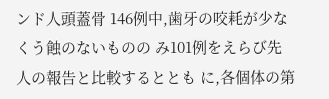ンド人頭蓋骨 146例中,歯牙の咬耗が少なくう蝕のないものの み101例をえらび先人の報告と比較するととも に,各個体の第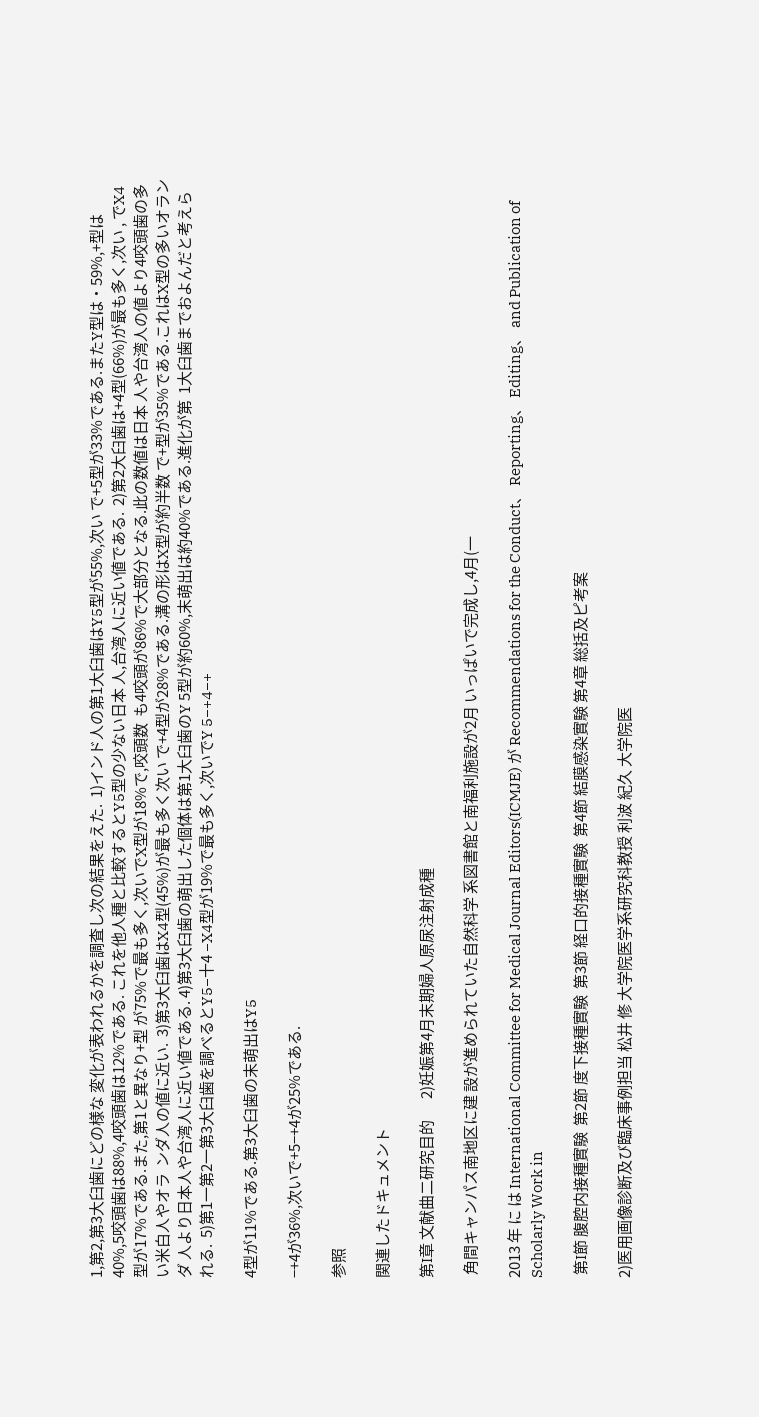1,第2,第3大臼歯にどの様な 変化が表われるかを調査し次の結果をえた.  1)インド人の第1大臼歯はY5型が55%,次い で+5型が33%である.またY型は・59%,+型は 40%,5咬頭歯は88%,4咬頭歯は12%である. これを他人種と比較するとY5型の少ない日本 人,台湾人に近い値である.  2)第2大臼歯は+4型(66%)が最も多く,次い , でX4型が17%である.また,第1と異なり+型 が75%で最も多く,次いでX型が18%で,咬頭数  も4咬頭が86%で大部分となる.此の数値は日本 人や台湾人の値より4咬頭歯の多い米白人やオラ  ンダ人の値に近い.  3)第3大臼歯はX4型(45%)が最も多く次い で+4型が28%である.溝の形はX型が約半数 で+型が35%である.これはX型の多いオランダ 人より日本人や台湾人に近い値である. 4)第3大臼歯の萌出した個体は第1大臼歯のY 5型が約60%,末萌出は約40%である.進化が第  1大臼歯までおよんだと考えられる.  5)第1一第2一第3大臼歯を調べるとY5−十4 −X4型が19%で最も多く,次いでY 5−+4−+

4型が11%である.第3大臼歯の末萌出はY5

−+4が36%,次いで+5−+4が25%である.

参照

関連したドキュメント

第I章 文献曲二研究目的       2)妊娠第4月末期婦人原尿注射成種

 角間キャンパス南地区に建 設が進められていた自然科学 系図書館と南福利施設が2月 いっぱいで完成し,4月(一

2013 年 に は International Committee for Medical Journal Editors(ICMJE) が Recommendations for the Conduct、 Reporting、 Editing、 and Publication of Scholarly Work in

 第I節 腹腔内接種實験  第2節 度下接種實験  第3節 経口的接種實験  第4節 結膜感染實験 第4章 総括及ピ考案

2)医用画像診断及び臨床事例担当 松井 修 大学院医学系研究科教授 利波 紀久 大学院医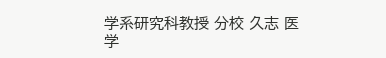学系研究科教授 分校 久志 医学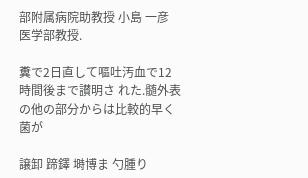部附属病院助教授 小島 一彦 医学部教授.

糞で2日直して嘔吐汚血で12時間後まで讃明さ れた.髄外表の他の部分からは比較的早く菌が

譲卸 蹄鐸 塒博ま 勺腫り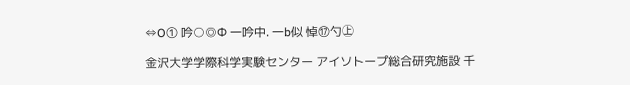⇔O① 吟○◎Φ 一吟中. 一b似 悼⑰勺㊤

金沢大学学際科学実験センター アイソトープ総合研究施設 千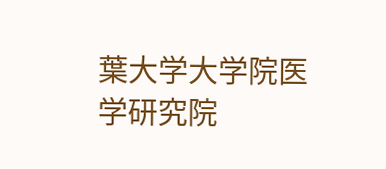葉大学大学院医学研究院